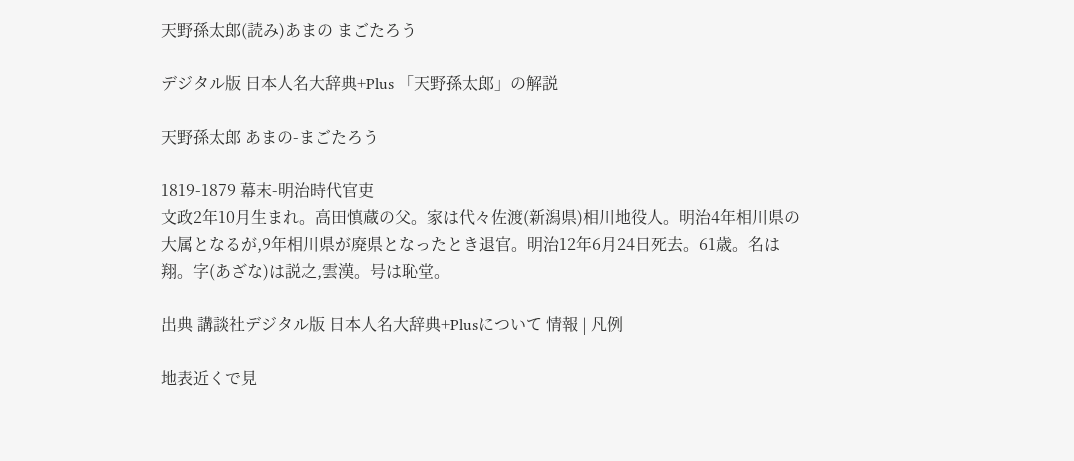天野孫太郎(読み)あまの まごたろう

デジタル版 日本人名大辞典+Plus 「天野孫太郎」の解説

天野孫太郎 あまの-まごたろう

1819-1879 幕末-明治時代官吏
文政2年10月生まれ。高田慎蔵の父。家は代々佐渡(新潟県)相川地役人。明治4年相川県の大属となるが,9年相川県が廃県となったとき退官。明治12年6月24日死去。61歳。名は翔。字(あざな)は説之,雲漢。号は恥堂。

出典 講談社デジタル版 日本人名大辞典+Plusについて 情報 | 凡例

地表近くで見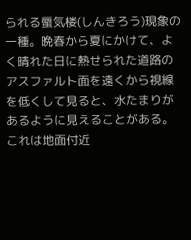られる蜃気楼(しんきろう)現象の一種。晩春から夏にかけて、よく晴れた日に熱せられた道路のアスファルト面を遠くから視線を低くして見ると、水たまりがあるように見えることがある。これは地面付近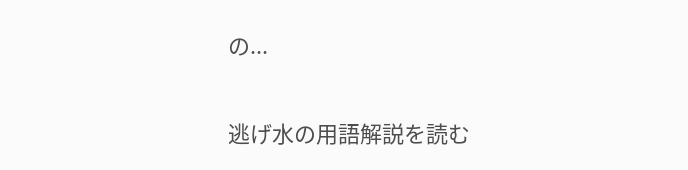の...

逃げ水の用語解説を読む